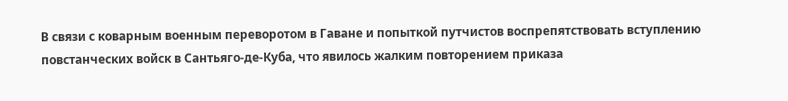В связи с коварным военным переворотом в Гаване и попыткой путчистов воспрепятствовать вступлению повстанческих войск в Сантьяго-де-Куба, что явилось жалким повторением приказа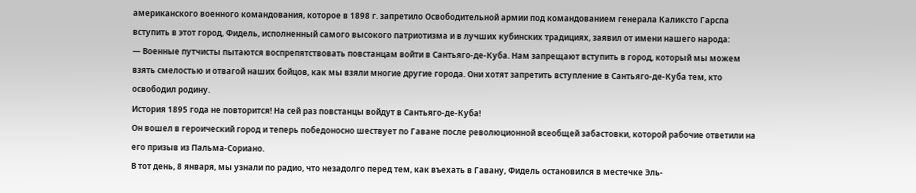американского военного командования, которое в 1898 г. запретило Освободительной армии под командованием генерала Каликсто Гарспа вступить в этот город, Фидель, исполненный самого высокого патриотизма и в лучших кубинских традициях, заявил от имени нашего народа:
— Военные путчисты пытаются воспрепятствовать повстанцам войти в Сантьяго-де-Куба. Нам запрещают вступить в город, который мы можем взять смелостью и отвагой наших бойцов, как мы взяли многие другие города. Они хотят запретить вступление в Сантьяго-де-Куба тем, кто освободил родину.
История 1895 года не повторится! На сей раз повстанцы войдут в Сантьяго-де-Куба!
Он вошел в героический город и теперь победоносно шествует по Гаване после революционной всеобщей забастовки, которой рабочие ответили на его призыв из Пальма-Сориано.
В тот день, 8 января, мы узнали по радио, что незадолго перед тем, как въехать в Гавану, Фидель остановился в местечке Эль-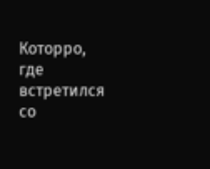Которро, где встретился со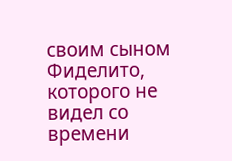своим сыном Фиделито, которого не видел со времени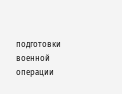подготовки военной операции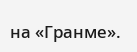на «Гранме».